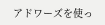アドワーズを使っ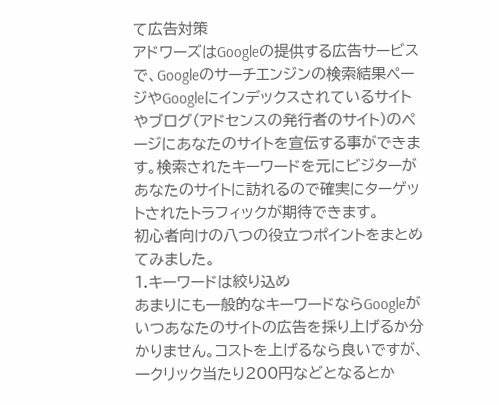て広告対策
アドワーズはGoogleの提供する広告サービスで、Googleのサーチエンジンの検索結果ページやGoogleにインデックスされているサイトやブログ(アドセンスの発行者のサイト)のページにあなたのサイトを宣伝する事ができます。検索されたキーワードを元にビジターがあなたのサイトに訪れるので確実にターゲットされたトラフィックが期待できます。
初心者向けの八つの役立つポイントをまとめてみました。
1.キーワードは絞り込め
あまりにも一般的なキーワードならGoogleがいつあなたのサイトの広告を採り上げるか分かりません。コストを上げるなら良いですが、一クリック当たり200円などとなるとか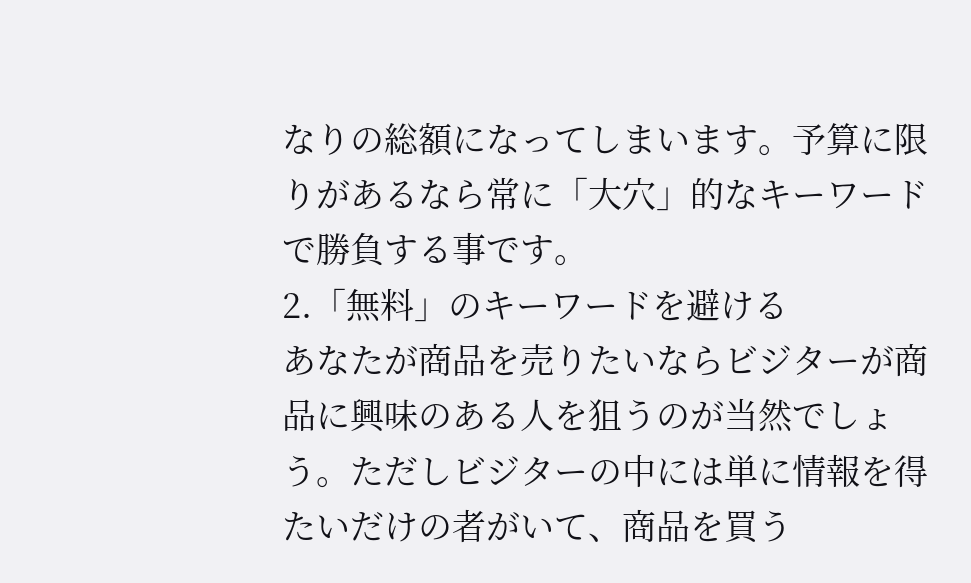なりの総額になってしまいます。予算に限りがあるなら常に「大穴」的なキーワードで勝負する事です。
2.「無料」のキーワードを避ける
あなたが商品を売りたいならビジターが商品に興味のある人を狙うのが当然でしょう。ただしビジターの中には単に情報を得たいだけの者がいて、商品を買う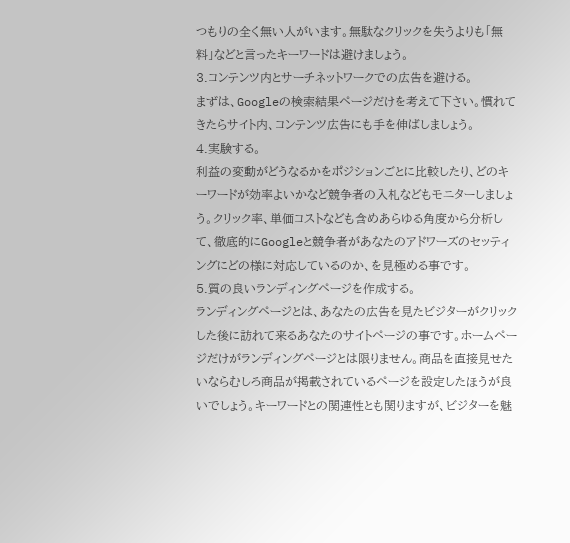つもりの全く無い人がいます。無駄なクリックを失うよりも「無料」などと言ったキーワードは避けましょう。
3.コンテンツ内とサーチネットワークでの広告を避ける。
まずは、Googleの検索結果ページだけを考えて下さい。慣れてきたらサイト内、コンテンツ広告にも手を伸ばしましょう。
4.実験する。
利益の変動がどうなるかをポジションごとに比較したり、どのキーワードが効率よいかなど競争者の入札などもモニターしましょう。クリック率、単価コストなども含めあらゆる角度から分析して、徹底的にGoogleと競争者があなたのアドワーズのセッティングにどの様に対応しているのか、を見極める事です。
5.質の良いランディングページを作成する。
ランディングページとは、あなたの広告を見たビジターがクリックした後に訪れて来るあなたのサイトページの事です。ホームページだけがランディングページとは限りません。商品を直接見せたいならむしろ商品が掲載されているページを設定したほうが良いでしょう。キーワードとの関連性とも関りますが、ビジターを魅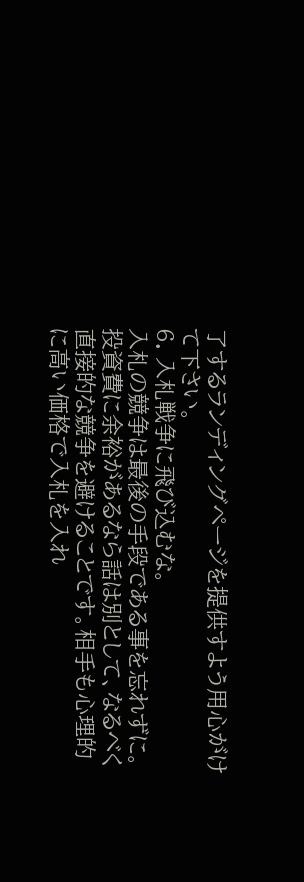了するランディングページを提供すよう用心がけて下さい。
6. 入札戦争に飛び込むな。
入札の競争は最後の手段である事を忘れずに。投資費に余裕があるなら話は別として、なるべく直接的な競争を避けることです。相手も心理的に高い価格で入札を入れ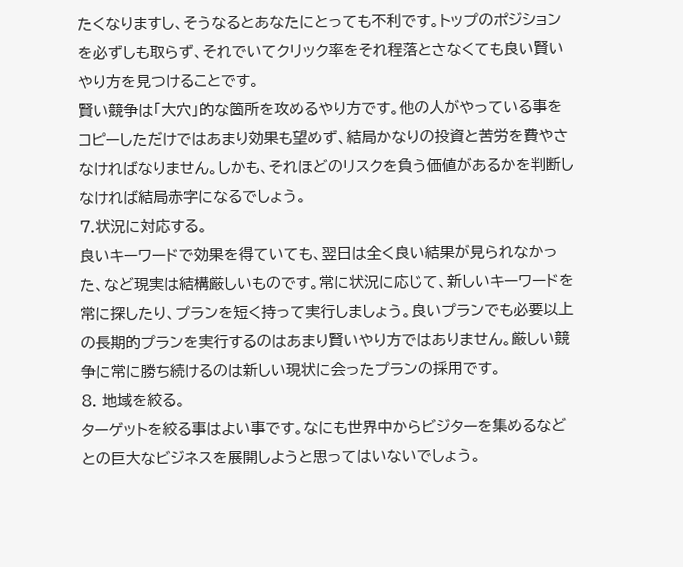たくなりますし、そうなるとあなたにとっても不利です。トップのポジションを必ずしも取らず、それでいてクリック率をそれ程落とさなくても良い賢いやり方を見つけることです。
賢い競争は「大穴」的な箇所を攻めるやり方です。他の人がやっている事をコピーしただけではあまり効果も望めず、結局かなりの投資と苦労を費やさなければなりません。しかも、それほどのリスクを負う価値があるかを判断しなければ結局赤字になるでしょう。
7.状況に対応する。
良いキーワードで効果を得ていても、翌日は全く良い結果が見られなかった、など現実は結構厳しいものです。常に状況に応じて、新しいキーワードを常に探したり、プランを短く持って実行しましょう。良いプランでも必要以上の長期的プランを実行するのはあまり賢いやり方ではありません。厳しい競争に常に勝ち続けるのは新しい現状に会ったプランの採用です。
8. 地域を絞る。
ターゲットを絞る事はよい事です。なにも世界中からビジターを集めるなどとの巨大なビジネスを展開しようと思ってはいないでしょう。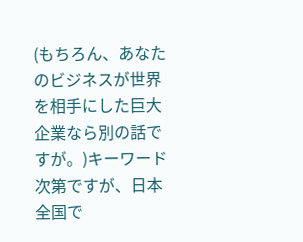(もちろん、あなたのビジネスが世界を相手にした巨大企業なら別の話ですが。)キーワード次第ですが、日本全国で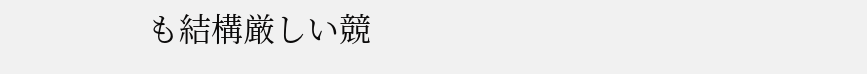も結構厳しい競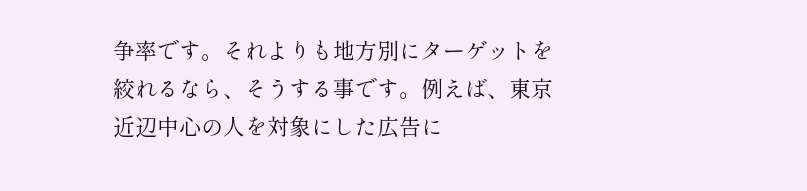争率です。それよりも地方別にターゲットを絞れるなら、そうする事です。例えば、東京近辺中心の人を対象にした広告に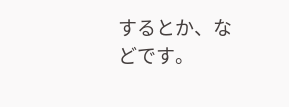するとか、などです。